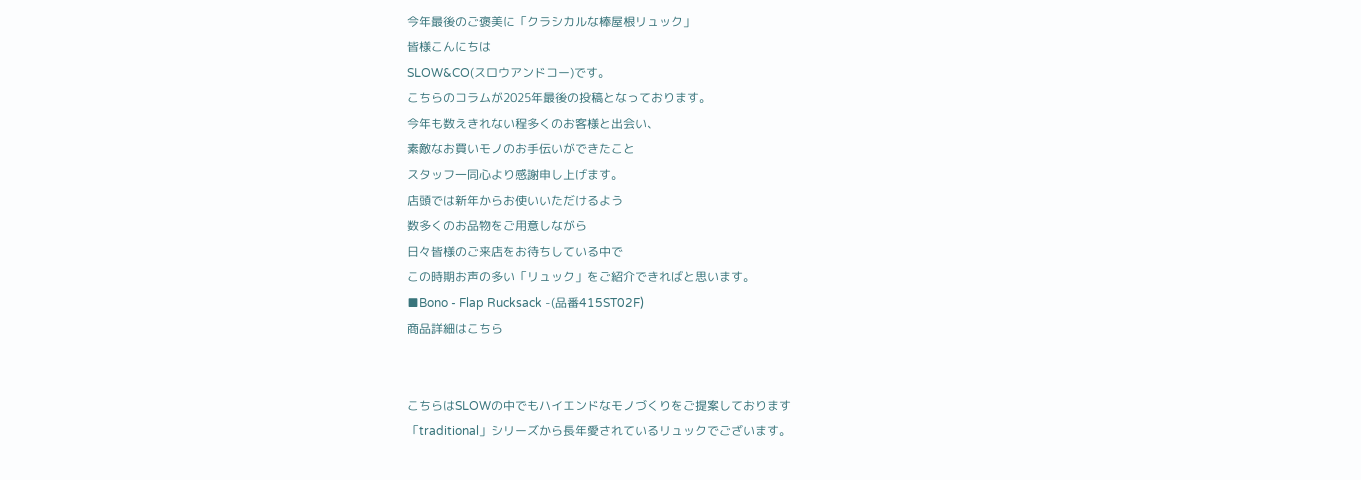今年最後のご褒美に「クラシカルな棒屋根リュック」
皆様こんにちは
SLOW&CO(スロウアンドコー)です。
こちらのコラムが2025年最後の投稿となっております。
今年も数えきれない程多くのお客様と出会い、
素敵なお買いモノのお手伝いができたこと
スタッフ一同心より感謝申し上げます。
店頭では新年からお使いいただけるよう
数多くのお品物をご用意しながら
日々皆様のご来店をお待ちしている中で
この時期お声の多い「リュック」をご紹介できればと思います。
■Bono - Flap Rucksack -(品番415ST02F)
商品詳細はこちら


こちらはSLOWの中でもハイエンドなモノづくりをご提案しております
「traditional」シリーズから長年愛されているリュックでございます。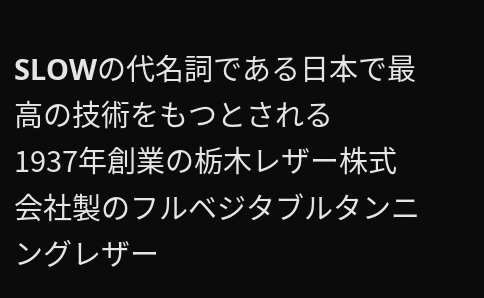SLOWの代名詞である日本で最高の技術をもつとされる
1937年創業の栃木レザー株式会社製のフルベジタブルタンニングレザー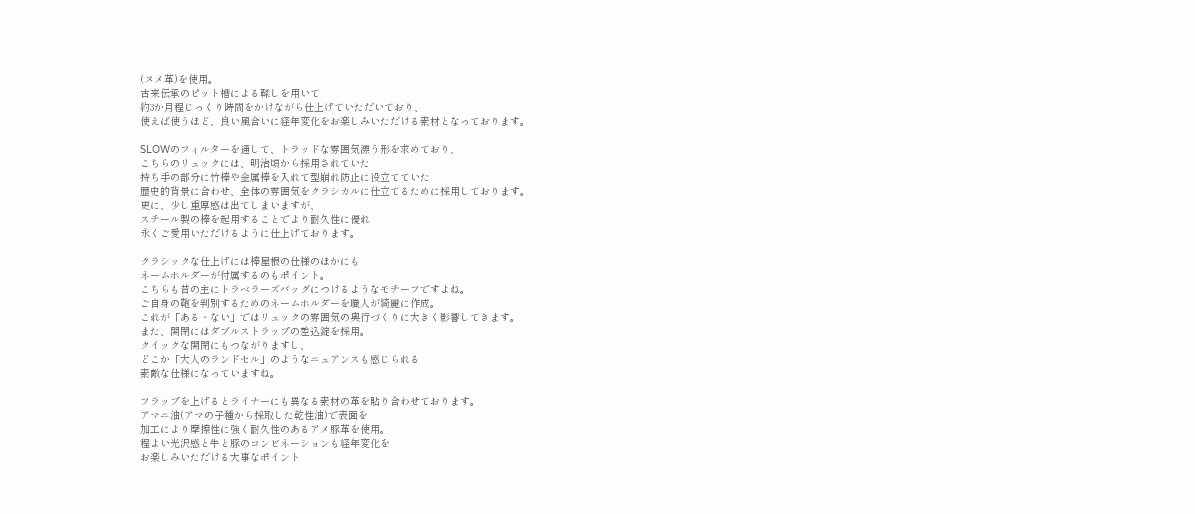(ヌメ革)を使用。
古来伝承のピット槽による鞣しを用いて
約3か月程じっくり時間をかけながら仕上げていただいており、
使えば使うほど、良い風合いに経年変化をお楽しみいただける素材となっております。

SLOWのフィルターを通して、トラッドな雰囲気漂う形を求めており、
こちらのリュックには、明治頃から採用されていた
持ち手の部分に竹棒や金属棒を入れて型崩れ防止に役立てていた
歴史的背景に合わせ、全体の雰囲気をクラシカルに仕立てるために採用しております。
更に、少し重厚感は出てしまいますが、
スチール製の棒を起用することでより耐久性に優れ
永くご愛用いただけるように仕上げております。

クラシックな仕上げには棒屋根の仕様のほかにも
ネームホルダーが付属するのもポイント。
こちらも昔の主にトラベラーズバッグにつけるようなモチーフですよね。
ご自身の鞄を判別するためのネームホルダーを職人が綺麗に作成。
これが「ある・ない」ではリュックの雰囲気の奥行づくりに大きく影響してきます。
また、開閉にはダブルストラップの差込錠を採用。
クイックな開閉にもつながりますし、
どこか「大人のランドセル」のようなニュアンスも感じられる
素敵な仕様になっていますね。

フラップを上げるとライナーにも異なる素材の革を貼り合わせております。
アマニ油(アマの子種から採取した乾性油)で表面を
加工により摩擦性に強く耐久性のあるアメ豚革を使用。
程よい光沢感と牛と豚のコンビネーションも経年変化を
お楽しみいただける大事なポイント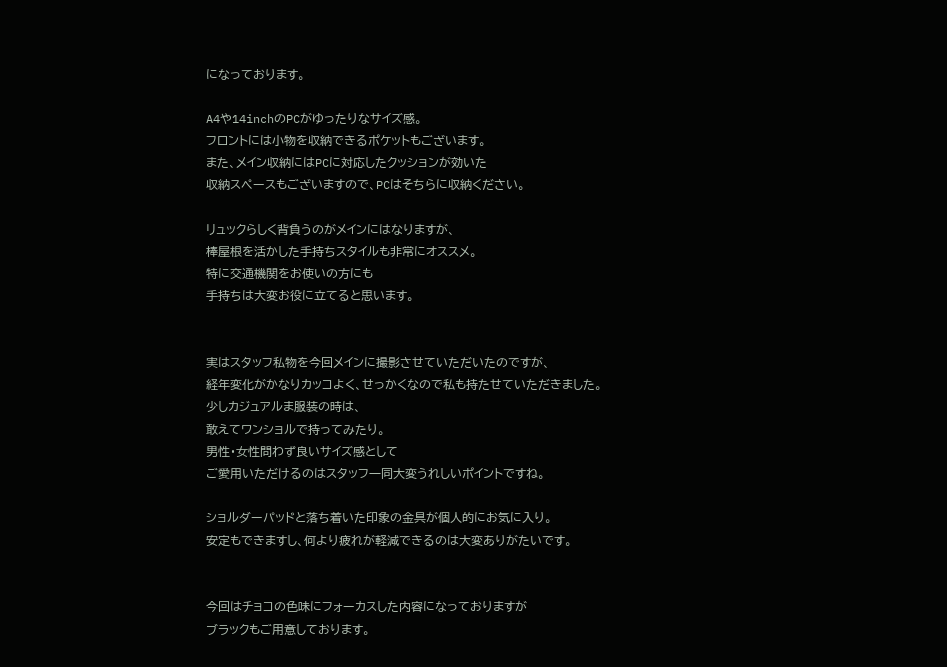になっております。

A4や14inchのPCがゆったりなサイズ感。
フロントには小物を収納できるポケットもございます。
また、メイン収納にはPCに対応したクッションが効いた
収納スペースもございますので、PCはそちらに収納ください。

リュックらしく背負うのがメインにはなりますが、
棒屋根を活かした手持ちスタイルも非常にオススメ。
特に交通機関をお使いの方にも
手持ちは大変お役に立てると思います。


実はスタッフ私物を今回メインに撮影させていただいたのですが、
経年変化がかなりカッコよく、せっかくなので私も持たせていただきました。
少しカジュアルま服装の時は、
敢えてワンショルで持ってみたり。
男性・女性問わず良いサイズ感として
ご愛用いただけるのはスタッフ一同大変うれしいポイントですね。

ショルダーパッドと落ち着いた印象の金具が個人的にお気に入り。
安定もできますし、何より疲れが軽減できるのは大変ありがたいです。


今回はチョコの色味にフォーカスした内容になっておりますが
ブラックもご用意しております。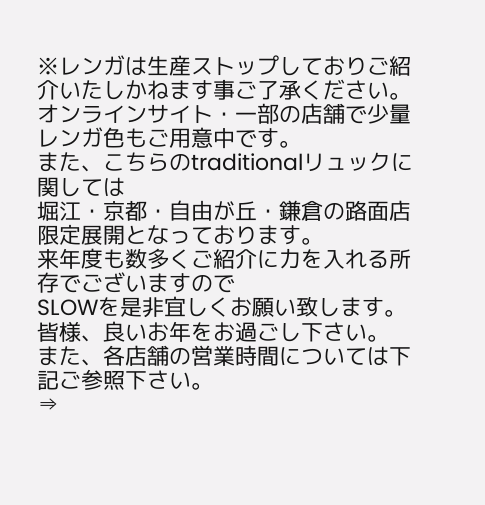※レンガは生産ストップしておりご紹介いたしかねます事ご了承ください。
オンラインサイト・一部の店舗で少量レンガ色もご用意中です。
また、こちらのtraditionalリュックに関しては
堀江・京都・自由が丘・鎌倉の路面店限定展開となっております。
来年度も数多くご紹介に力を入れる所存でございますので
SLOWを是非宜しくお願い致します。
皆様、良いお年をお過ごし下さい。
また、各店舗の営業時間については下記ご参照下さい。
⇒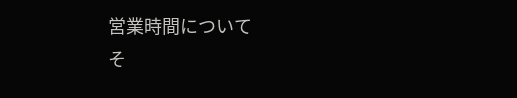営業時間について
そ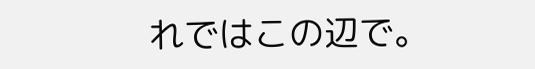れではこの辺で。